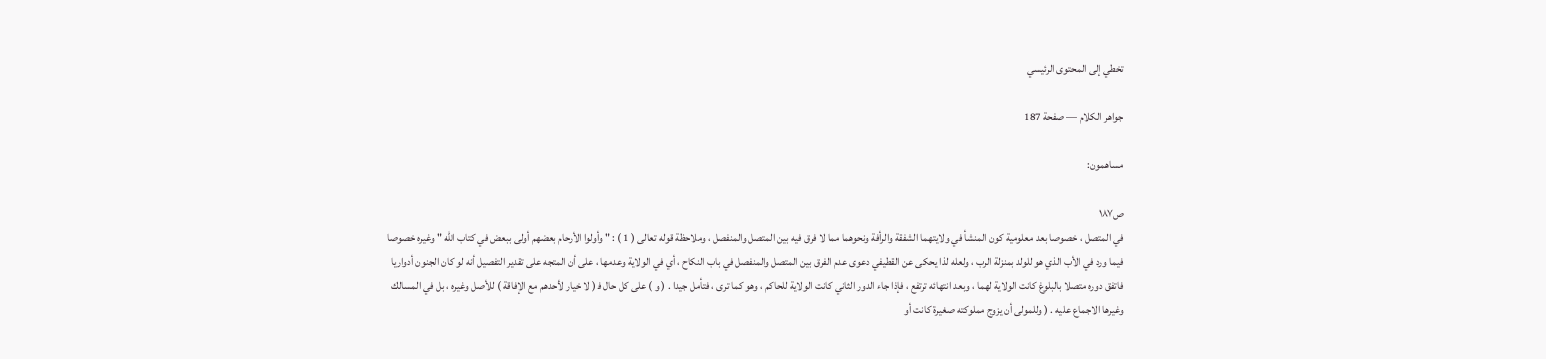تخطي إلى المحتوى الرئيسي

جواهر الكلام — صفحة 187

مساهمون:

ص١٨٧
في المتصل ، خصوصا بعد معلومية كون المنشأ في ولايتهما الشفقة والرأفة ونحوهما مما لا فرق فيه بين المتصل والمنفصل ، وملاحظة قوله تعالى ( 1 ) : " وأولوا الأرحام بعضهم أولى ببعض في كتاب الله " وغيره خصوصا فيما ورد في الأب الذي هو للولد بمنزلة الرب ، ولعله لذا يحكى عن القطيفي دعوى عدم الفرق بين المتصل والمنفصل في باب النكاح ، أي في الولاية وعدمها ، على أن المتجه على تقدير التفصيل أنه لو كان الجنون أدواريا فاتفق دوره متصلا بالبلوغ كانت الولاية لهما ، وبعد انتهائه ترتفع ، فإذا جاء الدور الثاني كانت الولاية للحاكم ، وهو كما ترى ، فتأمل جيدا . ( و ) على كل حال ف‍ ( لا خيار لأحدهم مع الإفاقة ) للأصل وغيره ، بل في المسالك وغيرها الاجماع عليه . ( وللمولى أن يزوج مملوكته صغيرة كانت أو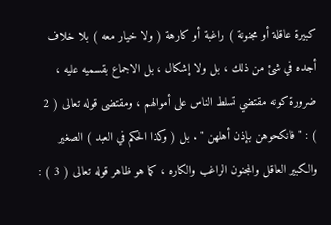كبيرة عاقلة أو مجنونة ) راغبة أو كارهة ( ولا خيار معه ) بلا خلاف أجده في شئ من ذلك ، بل ولا إشكال ، بل الاجماع بقسميه عليه ، ضرورة كونه مقتضي تسلط الناس على أموالهم ، ومقتضى قوله تعالى ( 2 ) : " فانكحوهن بإذن أهلهن " . بل ( وكذا الحكم في العبد ) الصغير والكبير العاقل والمجنون الراغب والكاره ، كما هو ظاهر قوله تعالى ( 3 ) :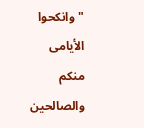" وانكحوا الأيامى منكم والصالحين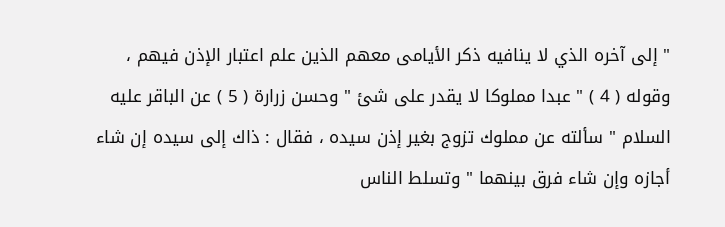" إلى آخره الذي لا ينافيه ذكر الأيامى معهم الذين علم اعتبار الإذن فيهم ، وقوله ( 4 ) " عبدا مملوكا لا يقدر على شئ " وحسن زرارة ( 5 ) عن الباقر عليه السلام " سألته عن مملوك تزوج بغير إذن سيده ، فقال : ذاك إلى سيده إن شاء أجازه وإن شاء فرق بينهما " وتسلط الناس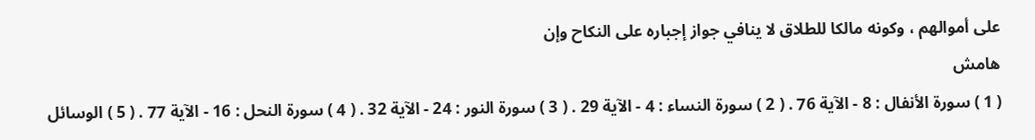على أموالهم ، وكونه مالكا للطلاق لا ينافي جواز إجباره على النكاح وإن
هامش
( 1 ) سورة الأنفال : 8 - الآية 76 . ( 2 ) سورة النساء : 4 - الآية 29 . ( 3 ) سورة النور : 24 - الآية 32 . ( 4 ) سورة النحل : 16 - الآية 77 . ( 5 ) الوسائل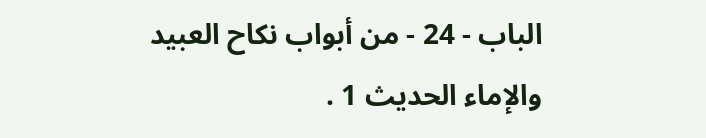الباب - 24 - من أبواب نكاح العبيد والإماء الحديث 1 .